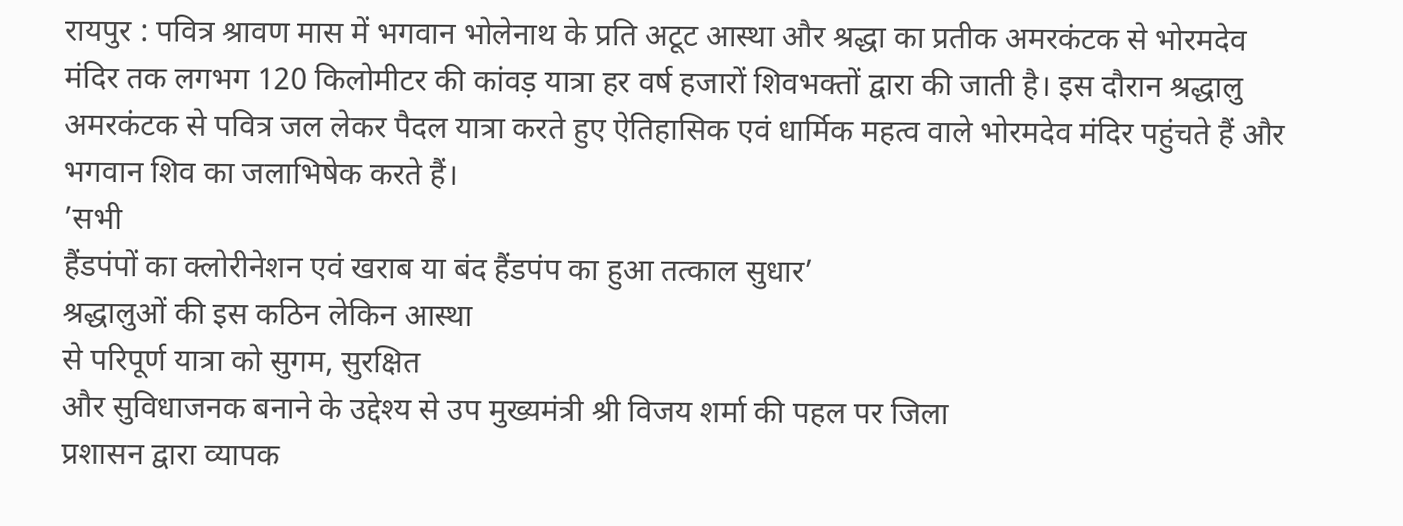रायपुर : पवित्र श्रावण मास में भगवान भोलेनाथ के प्रति अटूट आस्था और श्रद्धा का प्रतीक अमरकंटक से भोरमदेव मंदिर तक लगभग 120 किलोमीटर की कांवड़ यात्रा हर वर्ष हजारों शिवभक्तों द्वारा की जाती है। इस दौरान श्रद्धालु अमरकंटक से पवित्र जल लेकर पैदल यात्रा करते हुए ऐतिहासिक एवं धार्मिक महत्व वाले भोरमदेव मंदिर पहुंचते हैं और भगवान शिव का जलाभिषेक करते हैं।
’सभी
हैंडपंपों का क्लोरीनेशन एवं खराब या बंद हैंडपंप का हुआ तत्काल सुधार’
श्रद्धालुओं की इस कठिन लेकिन आस्था
से परिपूर्ण यात्रा को सुगम, सुरक्षित
और सुविधाजनक बनाने के उद्देश्य से उप मुख्यमंत्री श्री विजय शर्मा की पहल पर जिला
प्रशासन द्वारा व्यापक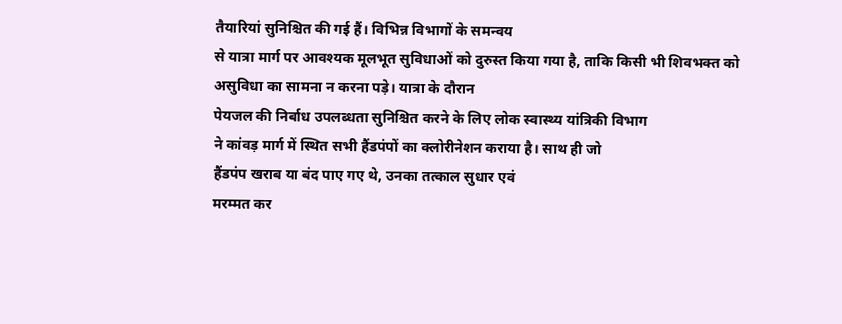तैयारियां सुनिश्चित की गई हैं। विभिन्न विभागों के समन्वय
से यात्रा मार्ग पर आवश्यक मूलभूत सुविधाओं को दुरुस्त किया गया है, ताकि किसी भी शिवभक्त को असुविधा का सामना न करना पड़े। यात्रा के दौरान
पेयजल की निर्बाध उपलब्धता सुनिश्चित करने के लिए लोक स्वास्थ्य यांत्रिकी विभाग
ने कांवड़ मार्ग में स्थित सभी हैंडपंपों का क्लोरीनेशन कराया है। साथ ही जो
हैंडपंप खराब या बंद पाए गए थे, उनका तत्काल सुधार एवं
मरम्मत कर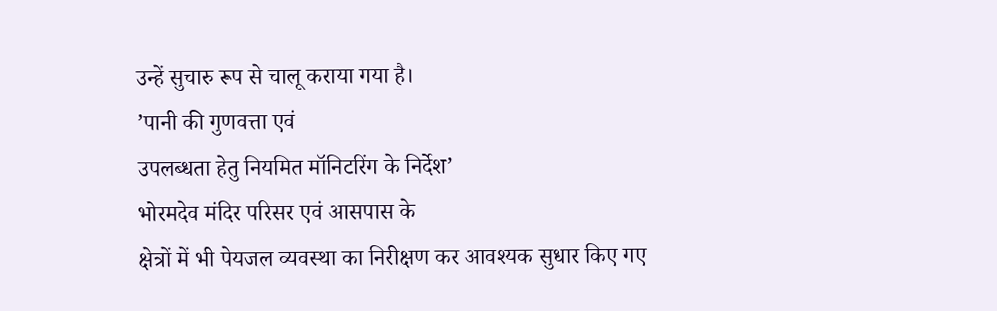उन्हें सुचारु रूप से चालू कराया गया है।
’पानी की गुणवत्ता एवं
उपलब्धता हेतु नियमित मॉनिटरिंग के निर्देश’
भोरमदेव मंदिर परिसर एवं आसपास के
क्षेत्रों में भी पेयजल व्यवस्था का निरीक्षण कर आवश्यक सुधार किए गए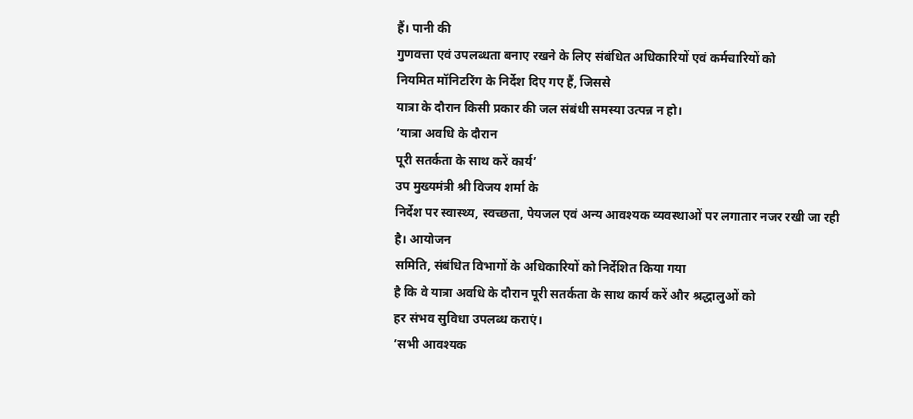हैं। पानी की
गुणवत्ता एवं उपलब्धता बनाए रखने के लिए संबंधित अधिकारियों एवं कर्मचारियों को
नियमित मॉनिटरिंग के निर्देश दिए गए हैं, जिससे
यात्रा के दौरान किसी प्रकार की जल संबंधी समस्या उत्पन्न न हो।
’यात्रा अवधि के दौरान
पूरी सतर्कता के साथ करें कार्य’
उप मुख्यमंत्री श्री विजय शर्मा के
निर्देश पर स्वास्थ्य, स्वच्छता, पेयजल एवं अन्य आवश्यक व्यवस्थाओं पर लगातार नजर रखी जा रही है। आयोजन
समिति, संबंधित विभागों के अधिकारियों को निर्देशित किया गया
है कि वे यात्रा अवधि के दौरान पूरी सतर्कता के साथ कार्य करें और श्रद्धालुओं को
हर संभव सुविधा उपलब्ध कराएं।
’सभी आवश्यक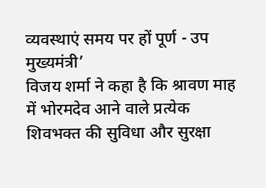व्यवस्थाएं समय पर हों पूर्ण - उप मुख्यमंत्री’
विजय शर्मा ने कहा है कि श्रावण माह
में भोरमदेव आने वाले प्रत्येक शिवभक्त की सुविधा और सुरक्षा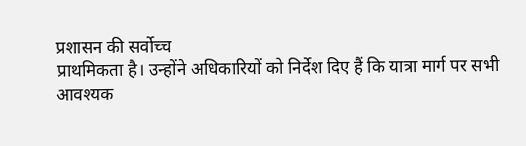प्रशासन की सर्वोच्च
प्राथमिकता है। उन्होंने अधिकारियों को निर्देश दिए हैं कि यात्रा मार्ग पर सभी
आवश्यक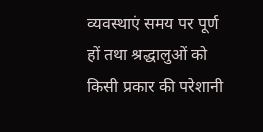व्यवस्थाएं समय पर पूर्ण हों तथा श्रद्धालुओं को किसी प्रकार की परेशानी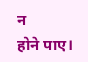न
होने पाए।